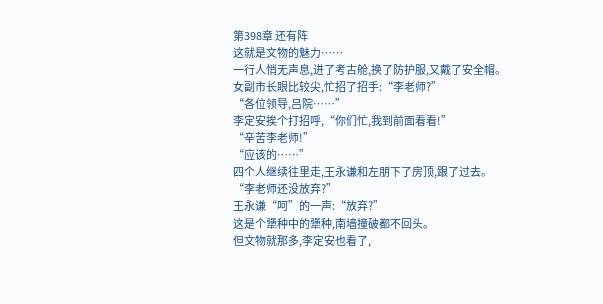第398章 还有阵
这就是文物的魅力……
一行人悄无声息,进了考古舱,换了防护服,又戴了安全帽。
女副市长眼比较尖,忙招了招手:“李老师?”
“各位领导,吕院……”
李定安挨个打招呼,“你们忙,我到前面看看!”
“辛苦李老师!”
“应该的……”
四个人继续往里走,王永谦和左朋下了房顶,跟了过去。
“李老师还没放弃?”
王永谦“呵”的一声:“放弃?”
这是个犟种中的犟种,南墙撞破都不回头。
但文物就那多,李定安也看了,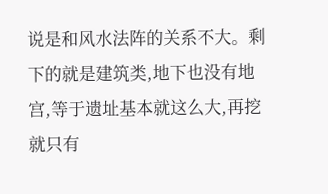说是和风水法阵的关系不大。剩下的就是建筑类,地下也没有地宫,等于遗址基本就这么大,再挖就只有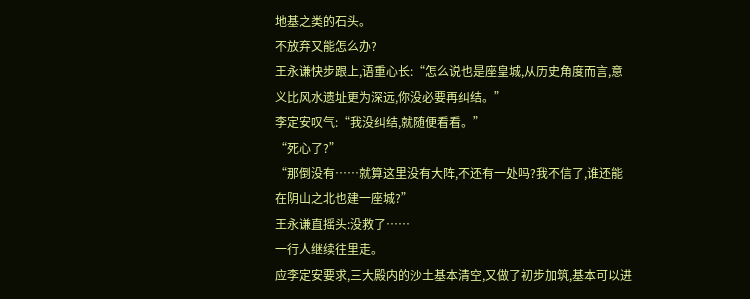地基之类的石头。
不放弃又能怎么办?
王永谦快步跟上,语重心长:“怎么说也是座皇城,从历史角度而言,意义比风水遗址更为深远,你没必要再纠结。”
李定安叹气:“我没纠结,就随便看看。”
“死心了?”
“那倒没有……就算这里没有大阵,不还有一处吗?我不信了,谁还能在阴山之北也建一座城?”
王永谦直摇头:没救了……
一行人继续往里走。
应李定安要求,三大殿内的沙土基本清空,又做了初步加筑,基本可以进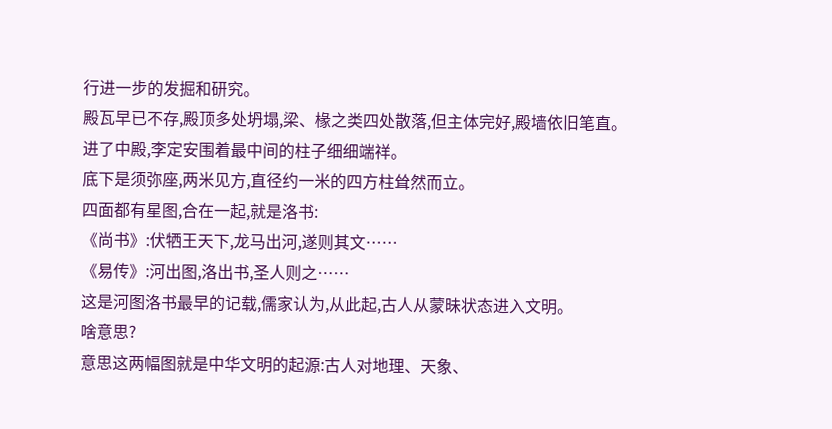行进一步的发掘和研究。
殿瓦早已不存,殿顶多处坍塌,梁、椽之类四处散落,但主体完好,殿墙依旧笔直。
进了中殿,李定安围着最中间的柱子细细端祥。
底下是须弥座,两米见方,直径约一米的四方柱耸然而立。
四面都有星图,合在一起,就是洛书:
《尚书》:伏牺王天下,龙马出河,遂则其文……
《易传》:河出图,洛出书,圣人则之……
这是河图洛书最早的记载,儒家认为,从此起,古人从蒙昧状态进入文明。
啥意思?
意思这两幅图就是中华文明的起源:古人对地理、天象、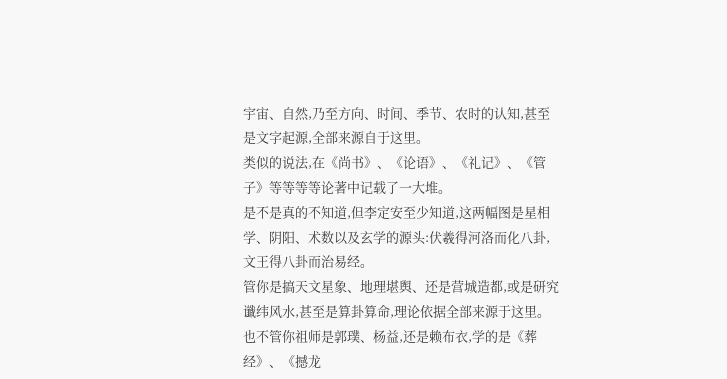宇宙、自然,乃至方向、时间、季节、农时的认知,甚至是文字起源,全部来源自于这里。
类似的说法,在《尚书》、《论语》、《礼记》、《管子》等等等等论著中记载了一大堆。
是不是真的不知道,但李定安至少知道,这两幅图是星相学、阴阳、术数以及玄学的源头:伏羲得河洛而化八卦,文王得八卦而治易经。
管你是搞天文星象、地理堪舆、还是营城造都,或是研究谶纬风水,甚至是算卦算命,理论依据全部来源于这里。
也不管你祖师是郭璞、杨益,还是赖布衣,学的是《葬经》、《撼龙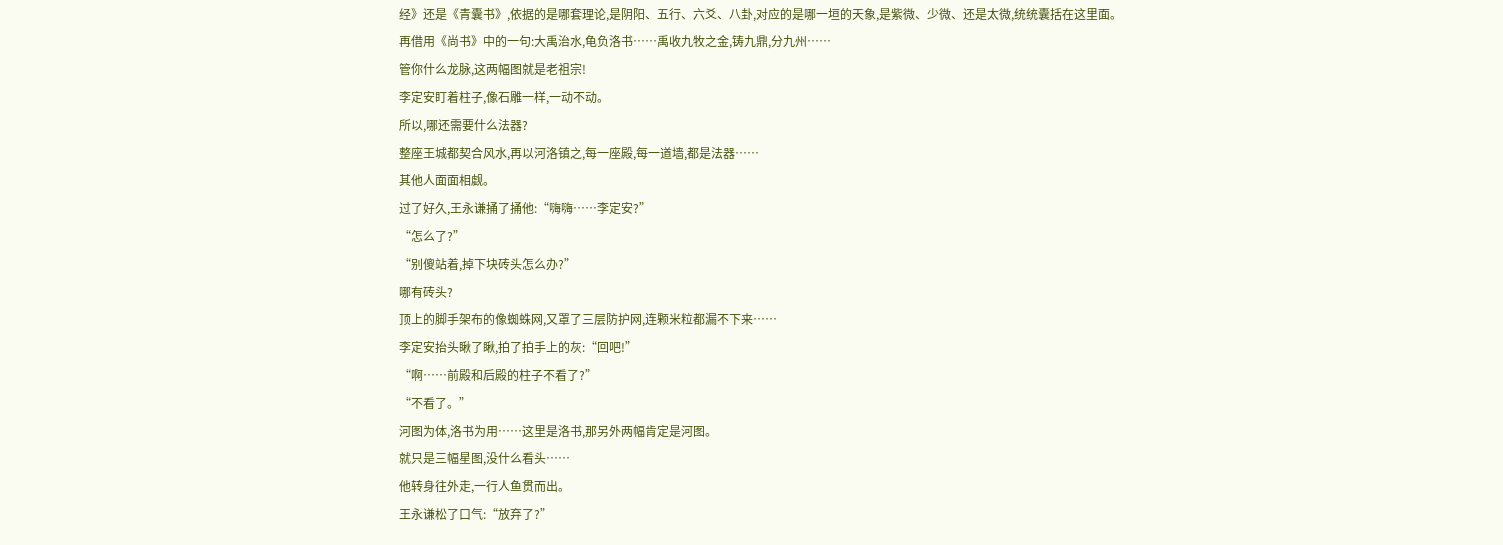经》还是《青囊书》,依据的是哪套理论,是阴阳、五行、六爻、八卦,对应的是哪一垣的天象,是紫微、少微、还是太微,统统囊括在这里面。
再借用《尚书》中的一句:大禹治水,龟负洛书……禹收九牧之金,铸九鼎,分九州……
管你什么龙脉,这两幅图就是老祖宗!
李定安盯着柱子,像石雕一样,一动不动。
所以,哪还需要什么法器?
整座王城都契合风水,再以河洛镇之,每一座殿,每一道墙,都是法器……
其他人面面相觑。
过了好久,王永谦捅了捅他:“嗨嗨……李定安?”
“怎么了?”
“别傻站着,掉下块砖头怎么办?”
哪有砖头?
顶上的脚手架布的像蜘蛛网,又罩了三层防护网,连颗米粒都漏不下来……
李定安抬头瞅了瞅,拍了拍手上的灰:“回吧!”
“啊……前殿和后殿的柱子不看了?”
“不看了。”
河图为体,洛书为用……这里是洛书,那另外两幅肯定是河图。
就只是三幅星图,没什么看头……
他转身往外走,一行人鱼贯而出。
王永谦松了口气:“放弃了?”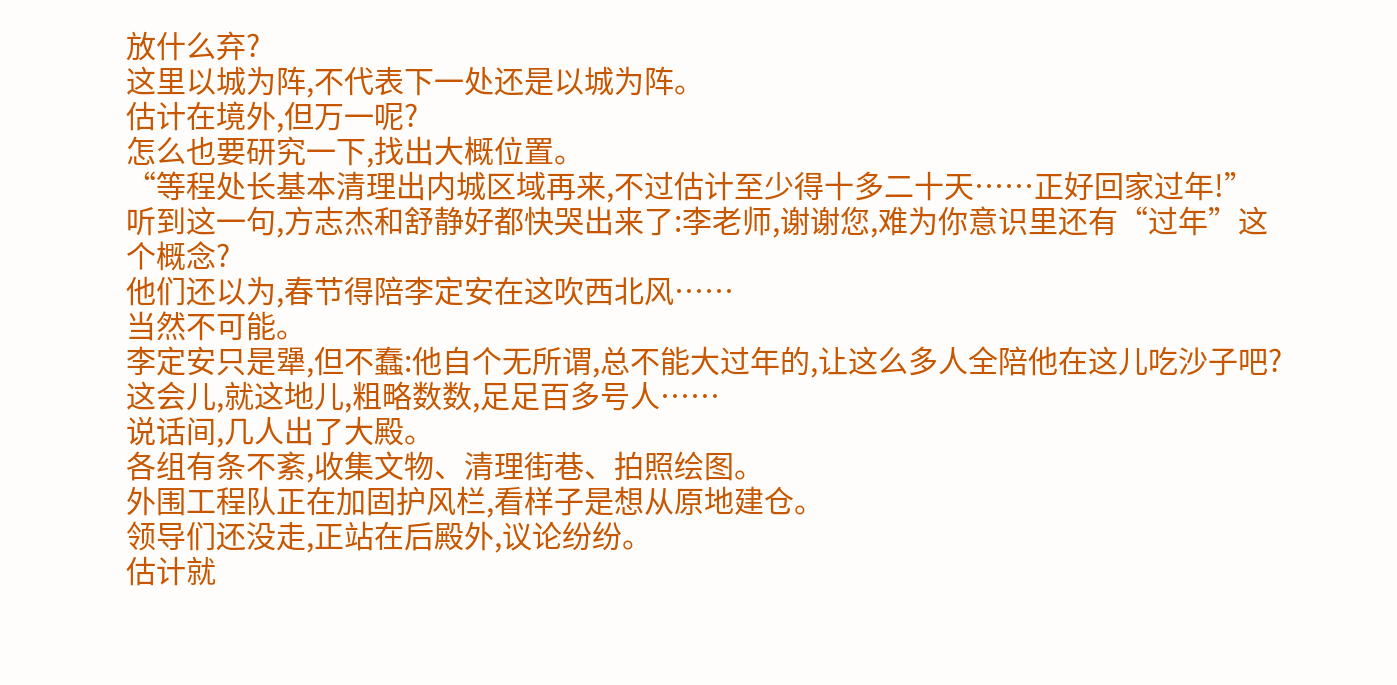放什么弃?
这里以城为阵,不代表下一处还是以城为阵。
估计在境外,但万一呢?
怎么也要研究一下,找出大概位置。
“等程处长基本清理出内城区域再来,不过估计至少得十多二十天……正好回家过年!”
听到这一句,方志杰和舒静好都快哭出来了:李老师,谢谢您,难为你意识里还有“过年”这个概念?
他们还以为,春节得陪李定安在这吹西北风……
当然不可能。
李定安只是犟,但不蠢:他自个无所谓,总不能大过年的,让这么多人全陪他在这儿吃沙子吧?
这会儿,就这地儿,粗略数数,足足百多号人……
说话间,几人出了大殿。
各组有条不紊,收集文物、清理街巷、拍照绘图。
外围工程队正在加固护风栏,看样子是想从原地建仓。
领导们还没走,正站在后殿外,议论纷纷。
估计就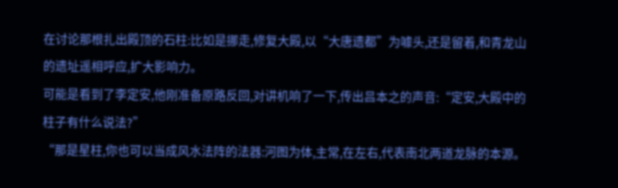在讨论那根扎出殿顶的石柱:比如是挪走,修复大殿,以“大唐遗都”为噱头,还是留着,和青龙山的遗址遥相呼应,扩大影响力。
可能是看到了李定安,他刚准备原路反回,对讲机响了一下,传出吕本之的声音:“定安,大殿中的柱子有什么说法?”
“那是星柱,你也可以当成风水法阵的法器:河图为体,主常,在左右,代表南北两道龙脉的本源。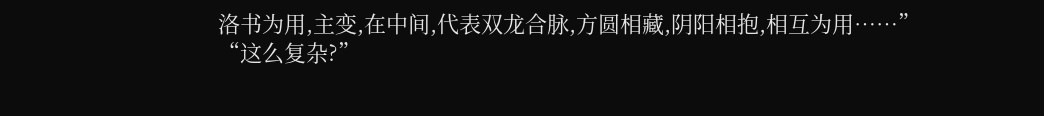洛书为用,主变,在中间,代表双龙合脉,方圆相藏,阴阳相抱,相互为用……”
“这么复杂?”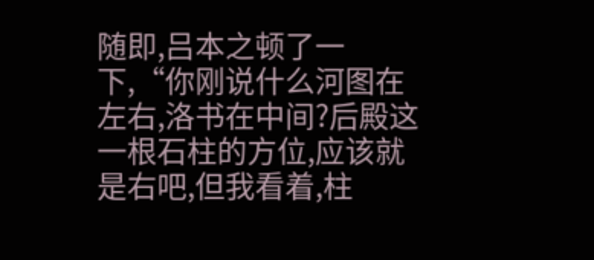随即,吕本之顿了一下,“你刚说什么河图在左右,洛书在中间?后殿这一根石柱的方位,应该就是右吧,但我看着,柱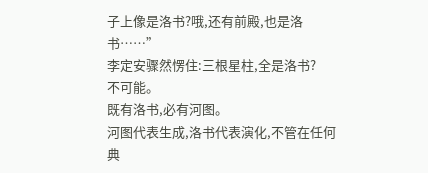子上像是洛书?哦,还有前殿,也是洛书……”
李定安骤然愣住:三根星柱,全是洛书?
不可能。
既有洛书,必有河图。
河图代表生成,洛书代表演化,不管在任何典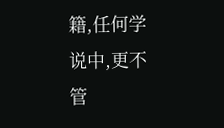籍,任何学说中,更不管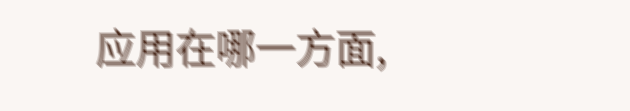应用在哪一方面,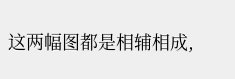这两幅图都是相辅相成,